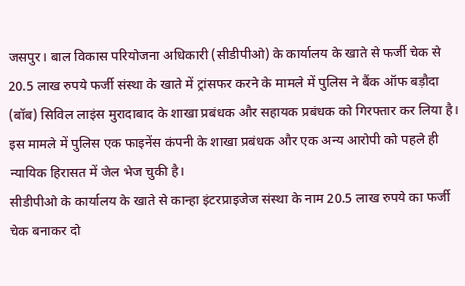जसपुर। बाल विकास परियोजना अधिकारी (सीडीपीओ) के कार्यालय के खाते से फर्जी चेक से 20.5 लाख रुपये फर्जी संस्था के खाते में ट्रांसफर करने के मामले में पुलिस ने बैंक ऑफ बड़ौदा (बॉब) सिविल लाइंस मुरादाबाद के शाखा प्रबंधक और सहायक प्रबंधक को गिरफ्तार कर लिया है। इस मामले में पुलिस एक फाइनेंस कंपनी के शाखा प्रबंधक और एक अन्य आरोपी को पहले ही न्यायिक हिरासत में जेल भेज चुकी है।
सीडीपीओ के कार्यालय के खाते से कान्हा इंटरप्राइजेज संस्था के नाम 20.5 लाख रुपये का फर्जी चेक बनाकर दो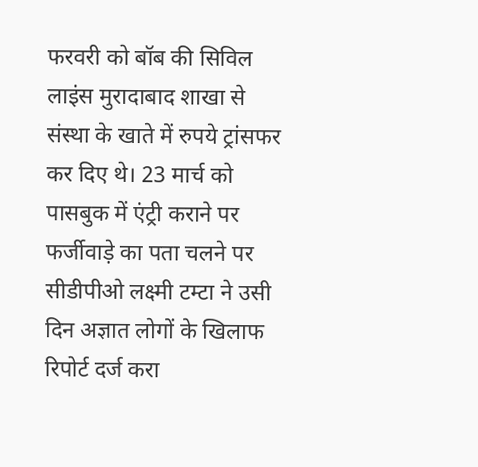फरवरी को बॉब की सिविल लाइंस मुरादाबाद शाखा से संस्था के खाते में रुपये ट्रांसफर कर दिए थे। 23 मार्च को पासबुक में एंट्री कराने पर फर्जीवाड़े का पता चलने पर सीडीपीओ लक्ष्मी टम्टा ने उसी दिन अज्ञात लोगों के खिलाफ रिपोर्ट दर्ज करा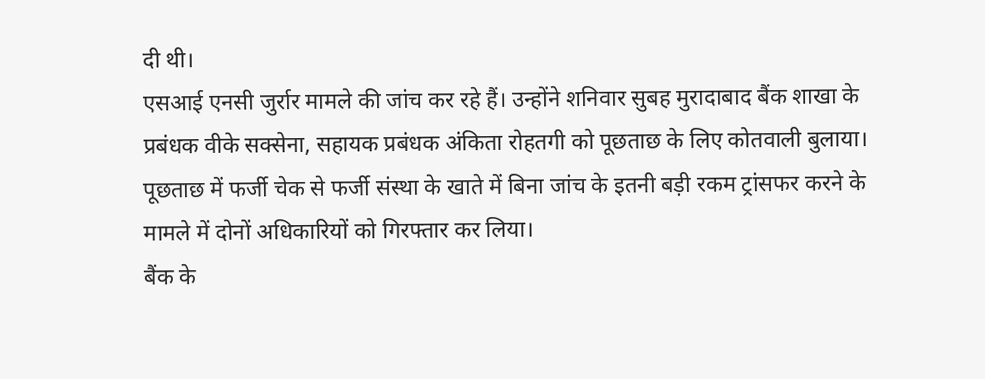दी थी।
एसआई एनसी जुर्रार मामले की जांच कर रहे हैं। उन्होंने शनिवार सुबह मुरादाबाद बैंक शाखा के प्रबंधक वीके सक्सेना, सहायक प्रबंधक अंकिता रोहतगी को पूछताछ के लिए कोतवाली बुलाया। पूछताछ में फर्जी चेक से फर्जी संस्था के खाते में बिना जांच के इतनी बड़ी रकम ट्रांसफर करने के मामले में दोनों अधिकारियों को गिरफ्तार कर लिया।
बैंक के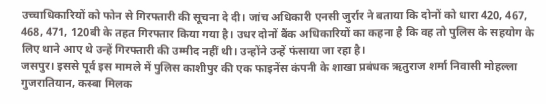उच्चाधिकारियों को फोन से गिरफ्तारी की सूचना दे दी। जांच अधिकारी एनसी जुर्रार ने बताया कि दोनों को धारा 420, 467, 468, 471, 120बी के तहत गिरफ्तार किया गया है। उधर दोनों बैंक अधिकारियों का कहना है कि वह तो पुलिस के सहयोग के लिए थाने आए थे उन्हें गिरफ्तारी की उम्मीद नहीं थी। उन्होंने उन्हें फंसाया जा रहा है।
जसपुर। इससे पूर्व इस मामले में पुलिस काशीपुर की एक फाइनेंस कंपनी के शाखा प्रबंधक ऋतुराज शर्मा निवासी मोहल्ला गुजरातियान, कस्बा मिलक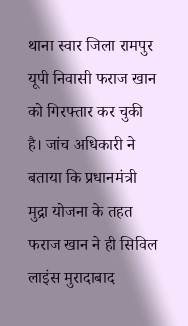थाना स्वार जिला रामपुर यूपी निवासी फराज खान को गिरफ्तार कर चुकी है। जांच अधिकारी ने बताया कि प्रधानमंत्री मुद्रा योजना के तहत फराज खान ने ही सिविल लाइंस मुरादाबाद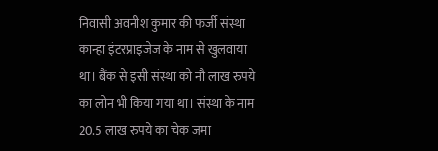निवासी अवनीश कुमार की फर्जी संस्था कान्हा इंटरप्राइजेज के नाम से खुलवाया था। बैंक से इसी संस्था को नौ लाख रुपये का लोन भी किया गया था। संस्था के नाम 20.5 लाख रुपये का चेक जमा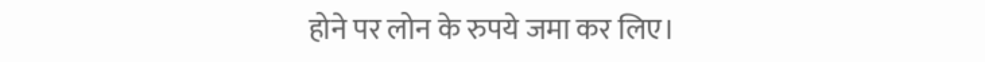होने पर लोन के रुपये जमा कर लिए।